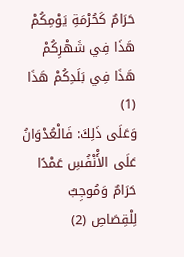حَرَامٌ كَحُرْمَةِ يَوْمِكُمْ هَذَا فِي شَهْرِكُمْ هَذَا فِي بَلَدِكُمْ هَذَا (1)
وَعَلَى ذَلِكَ: فَالْعُدْوَانُ عَلَى الأَْنْفُسِ عَمْدًا حَرَامٌ وَمُوجِبٌ لِلْقِصَاصِ (2)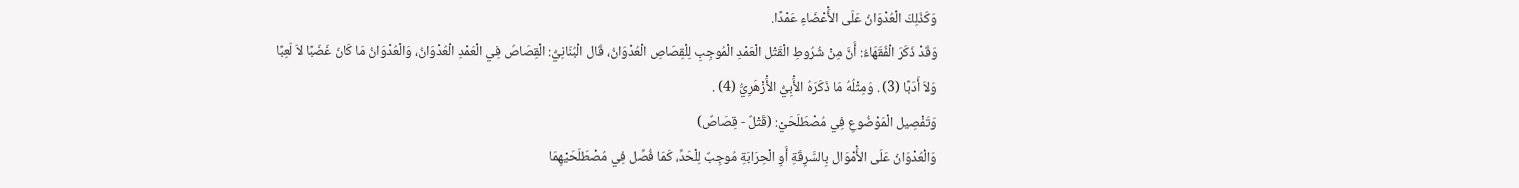وَكَذَلِكَ الْعُدْوَانُ عَلَى الأَْعْضَاءِ عَمْدًا.
وَقَدْ ذَكَرَ الْفُقَهَاءُ: أَنَّ مِنْ شُرُوطِ الْقَتْل الْعَمْدِ الْمُوجِبِ لِلْقِصَاصِ الْعُدْوَانُ، قَال الْبُنَانِيُّ: الْقِصَاصُ فِي الْعَمْدِ الْعُدْوَانُ، وَالْعُدْوَانُ مَا كَانَ غَضَبًا لاَ لَعِبًا وَلاَ أَدَبًا (3) . وَمِثْلُهُ مَا ذَكَرَهُ الأَْبِيُّ الأَْزْهَرِيُّ (4) .
وَتَفْصِيل الْمَوْضُوعِ فِي مُصْطَلَحَيْ: (قَتْلٌ - قِصَاصٌ)
وَالْعُدْوَانُ عَلَى الأَْمْوَال بِالسَّرِقَةِ أَوِ الْحِرَابَةِ مُوجِبٌ لِلْحَدِّ، كَمَا فُصِّل فِي مُصْطَلَحَيْهِمَا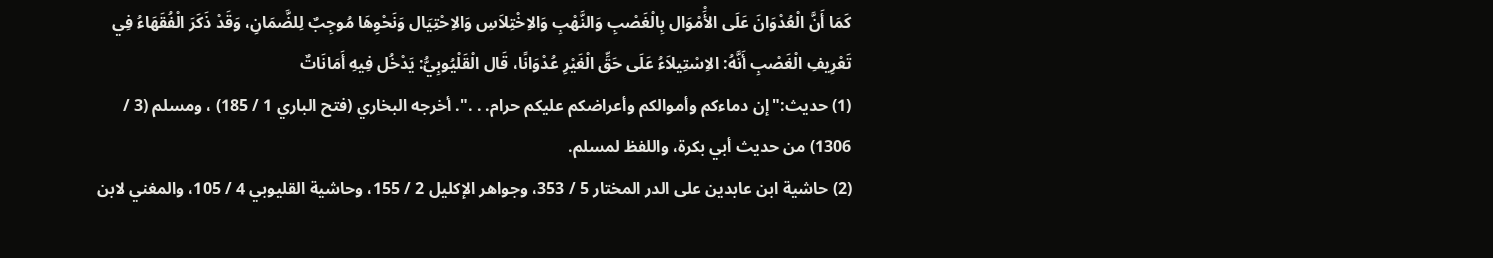كَمَا أَنَّ الْعُدْوَانَ عَلَى الأَْمْوَال بِالْغَصْبِ وَالنَّهْبِ وَالاِخْتِلاَسِ وَالاِحْتِيَال وَنَحْوِهَا مُوجِبٌ لِلضَّمَانِ، وَقَدْ ذَكَرَ الْفُقَهَاءُ فِي تَعْرِيفِ الْغَصْبِ أَنَّهُ: الاِسْتِيلاَءُ عَلَى حَقِّ الْغَيْرِ عُدْوَانًا، قَال الْقَلْيُوبِيُّ: يَدْخُل فِيهِ أَمَانَاتٌ
(1) حديث:"إن دماءكم وأموالكم وأعراضكم عليكم حرام. . .". أخرجه البخاري (فتح الباري 1 / 185) ، ومسلم (3 / 1306) من حديث أبي بكرة، واللفظ لمسلم.
(2) حاشية ابن عابدين على الدر المختار 5 / 353، وجواهر الإكليل 2 / 155، وحاشية القليوبي 4 / 105، والمغني لابن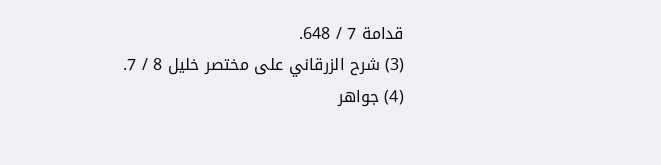قدامة 7 / 648.
(3) شرح الزرقاني على مختصر خليل 8 / 7.
(4) جواهر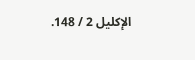الإكليل 2 / 148.